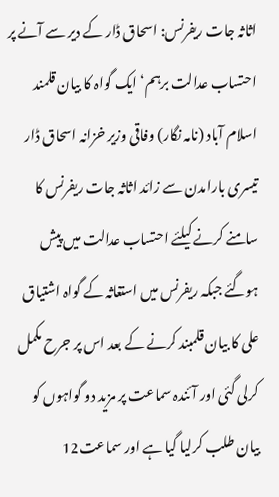اثاثہ جات ریفرنس: اسحاق ڈار کے دیر سے آنے پر احتساب عدالت برہم‘ ایک گواہ کا بیان قلمند
اسلام آباد (نامہ نگار) وفاقی وزیر خزانہ اسحاق ڈار تیسری بارامدن سے زائد اثاثہ جات ریفرنس کا سامنے کرنے کیلئے احتساب عدالت میں پیش ہوگئے جبکہ ریفرنس میں استغاثہ کے گواہ اشتیاق علی کا بیان قلمبند کرنے کے بعد اس پر جرح مکمل کرلی گئی اور آئندہ سماعت پر مزید دو گواہوں کو بیان طلب کرلیا گیا ہے اور سماعت12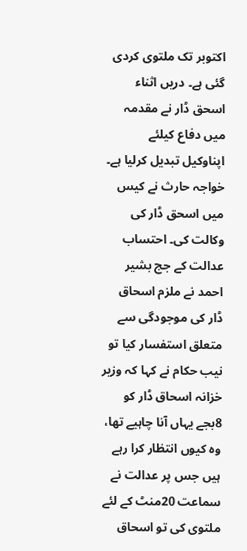اکتوبر تک ملتوی کردی گئی ہے۔ دریں اثناء اسحق ڈار نے مقدمہ میں دفاع کیلئے اپناوکیل تبدیل کرلیا ہے۔ خواجہ حارث نے کیس میں اسحق ڈار کی وکالت کی۔ احتساب عدالت کے جج بشیر احمد نے ملزم اسحاق ڈار کی موجودگی سے متعلق استفسار کیا تو نیب حکام نے کہا کہ وزیر خزانہ اسحاق ڈار کو 8بجے یہاں آنا چاہیے تھا، وہ کیوں انتظار کرا رہے ہیں جس پر عدالت نے سماعت 20منٹ کے لئے ملتوی کی تو اسحاق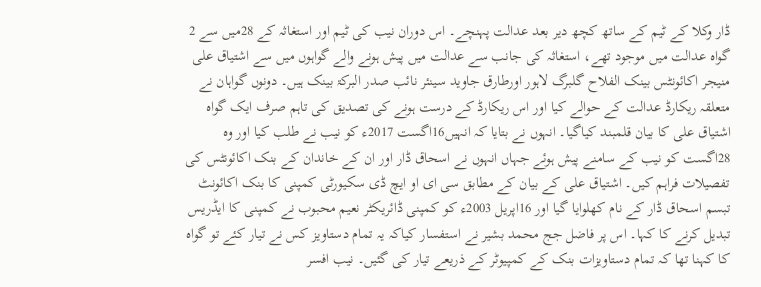ڈار وکلا کے ٹیم کے ساتھ کچھ دیر بعد عدالت پہنچے۔ اس دوران نیب کی ٹیم اور استغاثہ کے 28میں سے 2 گواہ عدالت میں موجود تھے، استغاثہ کی جانب سے عدالت میں پیش ہونے والے گواہوں میں سے اشتیاق علی منیجر اکائونٹس بینک الفلاح گلبرگ لاہور اورطارق جاوید سینئر نائب صدر البرکۃ بینک ہیں۔ دونوں گواہان نے متعلقہ ریکارڈ عدالت کے حوالے کیا اور اس ریکارڈ کے درست ہونے کی تصدیق کی تاہم صرف ایک گواہ اشتیاق علی کا بیان قلمبند کیاگیا۔ انہوں نے بتایا کہ انہیں16اگست 2017ء کو نیب نے طلب کیا اور وہ 28اگست کو نیب کے سامنے پیش ہوئے جہاں انہوں نے اسحاق ڈار اور ان کے خاندان کے بنک اکائونٹس کی تفصیلات فراہم کیں۔ اشتیاق علی کے بیان کے مطابق سی ای او ایچ ڈی سکیورٹی کمپنی کا بنک اکائونٹ تبسم اسحاق ڈار کے نام کھلوایا گیا اور 16اپریل 2003ء کو کمپنی ڈائریکٹر نعیم محبوب نے کمپنی کا ایڈریس تبدیل کرنے کا کہا۔ اس پر فاضل جج محمد بشیر نے استفسار کیاکہ یہ تمام دستاویز کس نے تیار کئے تو گواہ کا کہنا تھا کہ تمام دستاویزات بنک کے کمپیوٹر کے ذریعے تیار کی گئیں۔ نیب افسر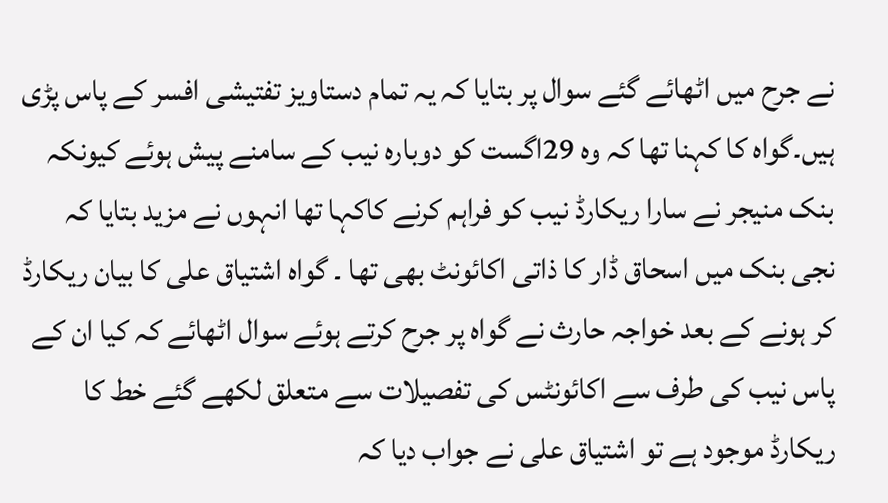نے جرح میں اٹھائے گئے سوال پر بتایا کہ یہ تمام دستاویز تفتیشی افسر کے پاس پڑی ہیں۔گواہ کا کہنا تھا کہ وہ 29اگست کو دوبارہ نیب کے سامنے پیش ہوئے کیونکہ بنک منیجر نے سارا ریکارڈ نیب کو فراہم کرنے کاکہا تھا انہوں نے مزید بتایا کہ نجی بنک میں اسحاق ڈار کا ذاتی اکائونٹ بھی تھا ۔ گواہ اشتیاق علی کا بیان ریکارڈ کر ہونے کے بعد خواجہ حارث نے گواہ پر جرح کرتے ہوئے سوال اٹھائے کہ کیا ان کے پاس نیب کی طرف سے اکائونٹس کی تفصیلات سے متعلق لکھے گئے خط کا ریکارڈ موجود ہے تو اشتیاق علی نے جواب دیا کہ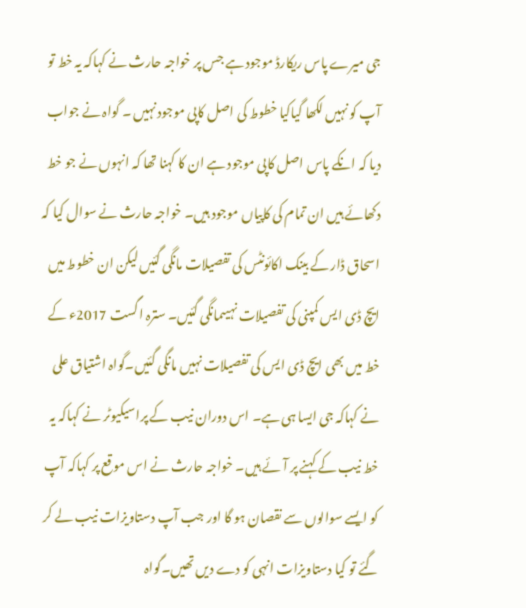جی میرے پاس ریکارڈ موجود ہے جس پر خواجہ حارث نے کہاکہ یہ خط تو آپ کو نہیں لکھا گیاکیا خطوط کی اصل کاپی موجود نہیں ۔ گواہ نے جواب دیا کہ انکے پاس اصل کاپی موجود ہے ان کا کہنا تھا کہ انہوں نے جو خط دکھائے ہیں ان تمام کی کاپیاں موجود ہیں۔ خواجہ حارث نے سوال کیا کہ اسحاق ڈار کے بینک اکائونٹس کی تفصیلات مانگی گئیں لیکن ان خطوط میں ایچ ڈی ایس کمپنی کی تفصیلات نہیںمانگی گئیں۔ سترہ اگست 2017ء کے خط میں بھی ایچ ڈی ایس کی تفصیلات نہیں مانگی گئیں۔گواہ اشتیاق علی نے کہاکہ جی ایسا ہی ہے۔ اس دوران نیب کے پراسیکیوٹر نے کہاکہ یہ خط نیب کے کہنے پر آئے ہیں۔ خواجہ حارث نے اس موقع پر کہاکہ آپ کو ایسے سوالوں سے نقصان ہو گا اور جب آپ دستاویزات نیب لے کر گئے تو کیا دستاویزات انہی کو دے دیں تھیں۔گواہ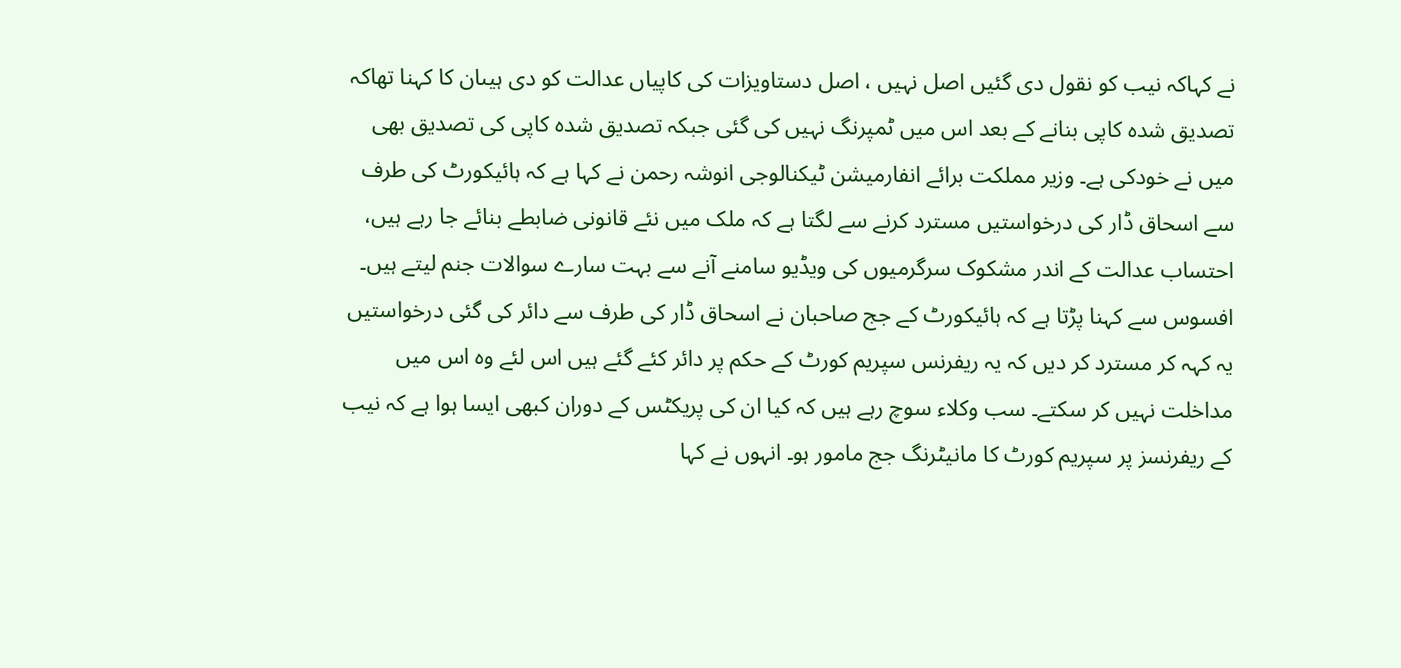نے کہاکہ نیب کو نقول دی گئیں اصل نہیں ، اصل دستاویزات کی کاپیاں عدالت کو دی ہیںان کا کہنا تھاکہ تصدیق شدہ کاپی بنانے کے بعد اس میں ٹمپرنگ نہیں کی گئی جبکہ تصدیق شدہ کاپی کی تصدیق بھی میں نے خودکی ہے۔ وزیر مملکت برائے انفارمیشن ٹیکنالوجی انوشہ رحمن نے کہا ہے کہ ہائیکورٹ کی طرف سے اسحاق ڈار کی درخواستیں مسترد کرنے سے لگتا ہے کہ ملک میں نئے قانونی ضابطے بنائے جا رہے ہیں، احتساب عدالت کے اندر مشکوک سرگرمیوں کی ویڈیو سامنے آنے سے بہت سارے سوالات جنم لیتے ہیں۔ افسوس سے کہنا پڑتا ہے کہ ہائیکورٹ کے جج صاحبان نے اسحاق ڈار کی طرف سے دائر کی گئی درخواستیں یہ کہہ کر مسترد کر دیں کہ یہ ریفرنس سپریم کورٹ کے حکم پر دائر کئے گئے ہیں اس لئے وہ اس میں مداخلت نہیں کر سکتے۔ سب وکلاء سوچ رہے ہیں کہ کیا ان کی پریکٹس کے دوران کبھی ایسا ہوا ہے کہ نیب کے ریفرنسز پر سپریم کورٹ کا مانیٹرنگ جج مامور ہو۔ انہوں نے کہا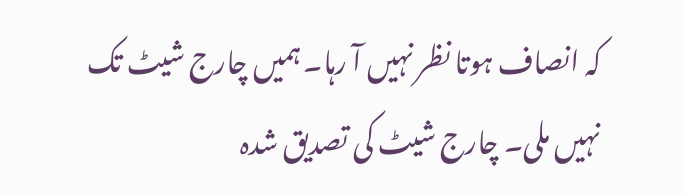کہ انصاف ہوتا نظر نہیں آ رہا۔ ہمیں چارج شیٹ تک نہیں ملی۔ چارج شیٹ کی تصدیق شدہ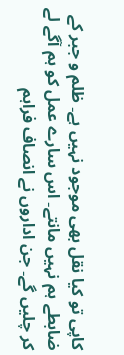کاپی تو کیا نقل بھی موجود نہیں ہے۔ ظلم و جبر کے ضابطے ہم نہیں مانتے۔ اس سارے عمل کو ہم آگے لے کر چلیں گے۔ جن اداروں نے انصاف فراہم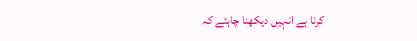کرنا ہے انہیں دیکھنا چاہئے کہ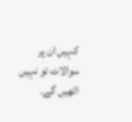کہیں ان پر سوالات تو نہیں اٹھیں گے۔